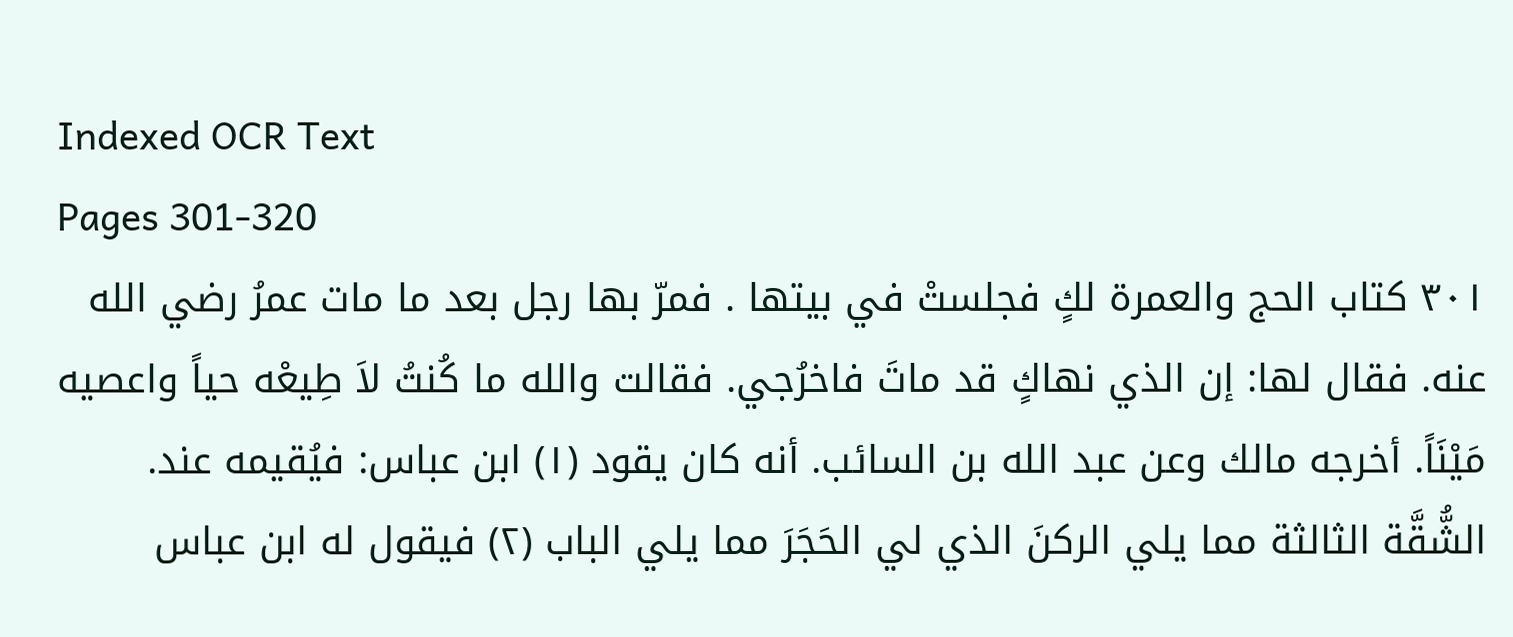Indexed OCR Text
Pages 301-320
٣٠١ كتاب الحج والعمرة لكٍ فجلستْ في بيتها . فمرّ بها رجل بعد ما مات عمرُ رضي الله عنه. فقال لها: إن الذي نهاكٍ قد ماتَ فاخرُجي. فقالت والله ما كُنتُ لاَ طِيعْه حياً واعصيه مَيْنَاً. أخرجه مالك وعن عبد الله بن السائب. أنه كان يقود (١) ابن عباس: فيُقيمه عند. الشُّقَّة الثالثة مما يلي الركنَ الذي لي الحَجَرَ مما يلي الباب (٢) فيقول له ابن عباس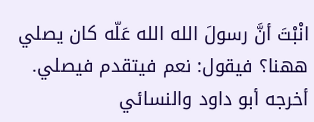انْبْتَ أنَّ رسولَ الله الله عَلّه كان يصلي ههنا؟ فيقول: نعم فيتقدم فيصلي. أخرجه أبو داود والنسائي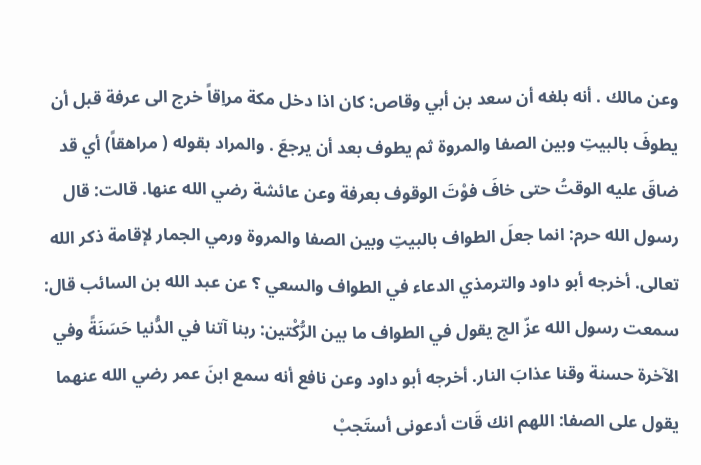وعن مالك . أنه بلغه أن سعد بن أبي وقاص: كان اذا دخل مكة مراِقاً خرج الى عرفة قبل أن يطوفَ بالبيتِ وبين الصفا والمروة ثم يطوف بعد أن يرجعَ . والمراد بقوله ( مراهقاً) أي قد ضاقَ عليه الوقتُ حتى خافَ فوْتَ الوقوف بعرفة وعن عائشة رضي الله عنها. قالت: قال رسول الله حرم: انما جعلَ الطواف بالبيتِ وبين الصفا والمروة ورمي الجمار لإقامة ذكر الله تعالى. أخرجه أبو داود والترمذي الدعاء في الطواف والسعي ؟ عن عبد الله بن السائب قال: سمعت رسول الله عزّ الج يقول في الطواف ما بين الرُّكْتين: ربنا آتنا في الدُّنيا حَسَنَةً وفي الآخرة حسنة وقنا عذابَ النار. أخرجه أبو داود وعن نافع أنه سمع ابنَ عمر رضي الله عنهما يقول على الصفا: اللهم انك قَات أدعونى أستَجبْ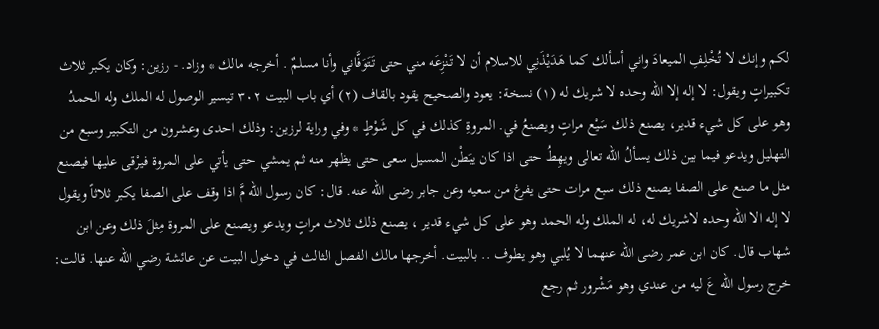لكم وإنك لا تُخْلِفِ الميعادَ واني أسألك كما هَدَيْذَنِي للاسلام أن لا تَنْزِعَه مني حتى تَتَوَفَّاني وأنا مسلمٌ . أخرجه مالك * وزاد. - رزين: وكان يكبر ثلاث تكبيراتٍ ويقول: لا إله إلا الله وحده لا شريك له (١) نسخة: يعود والصحيح يقود بالقاف (٢) أي باب البيت ٣٠٢ تيسير الوصول له الملك وله الحمدُ وهو على كل شيء قدير، يصنع ذلك سَيْع مراتٍ ويصنعُ في. المروةِ كذلك في كل شَوْطٍ * وفي وراية لرزين: وذلك احدى وعشرون من التكبير وسبع من التهليل ويدعو فيما بين ذلك يسألُ الله تعالى ويهِطُ حتى اذا كان يبَطْن المسيل سعى حتى يظهر منه ثم يمشي حتى يأتي على المروة فيرْقى عليها فيصنع مثل ما صنع على الصفا يصنع ذلك سبع مرات حتى يفرغ من سعيه وعن جابر رضى الله عنه. قال: كان رسول الله مَّ اذا وقف على الصفا يكبر ثلاثاً ويقول لا إله الا الله وحده لاشريك له، له الملك وله الحمد وهو على كل شيء قدير ، يصنع ذلك ثلاث مراتٍ ويدعو ويصنع على المروة مِثلَ ذلك وعن ابن شهاب قال. كان ابن عمر رضى الله عنهما لا يُلبي وهو يطوف .. بالبيت. أخرجها مالك الفصل الثالث في دخول البيت عن عائشة رضي الله عنها. قالت: خرج رسول الله عَ ليه من عندي وهو مَشْرور ثم رجع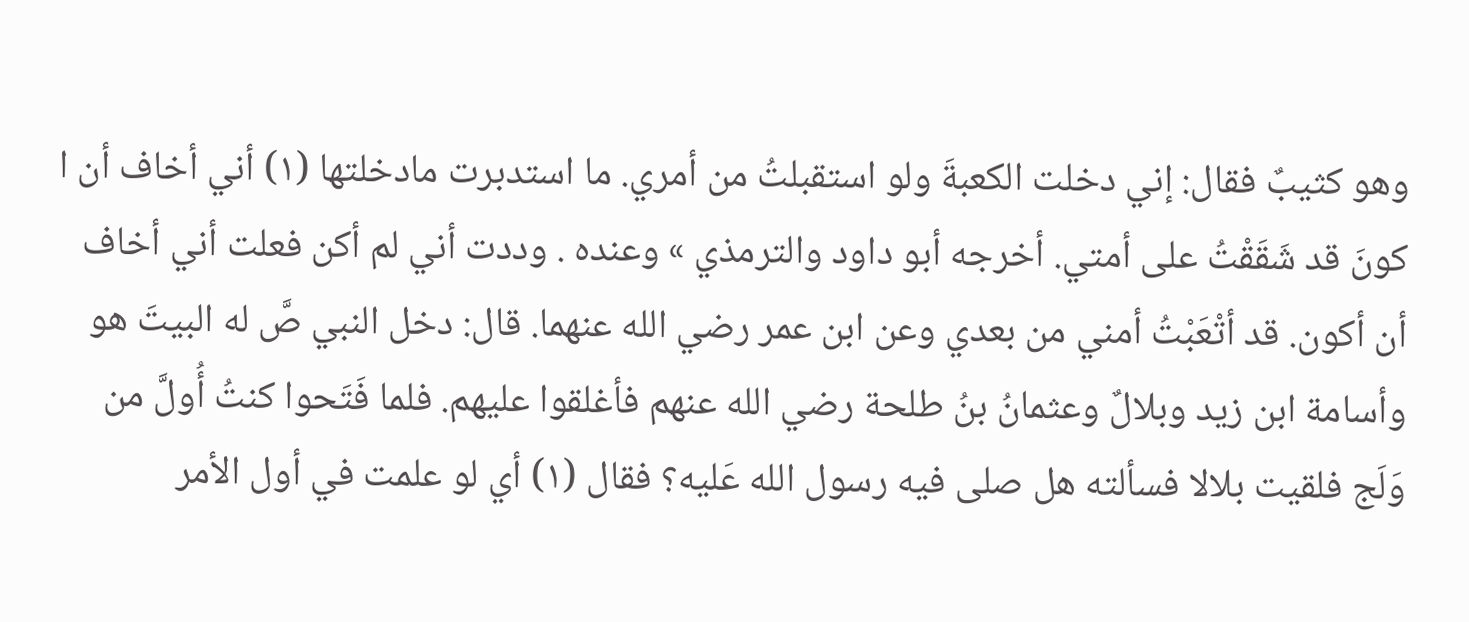وهو كثيبٌ فقال: إني دخلت الكعبةَ ولو استقبلتُ من أمري. ما استدبرت مادخلتها (١) أني أخاف أن ا كونَ قد شَقَقْتُ على أمتي. أخرجه أبو داود والترمذي » وعنده . وددت أني لم أكن فعلت أني أخاف أن أكون. قد أتْعَبْتُ أمني من بعدي وعن ابن عمر رضي الله عنهما. قال: دخل النبي صَّ له البيتَ هو وأسامة ابن زيد وبلالٌ وعثمانُ بنُ طلحة رضي الله عنهم فأغلقوا عليهم. فلما فَتَحوا كنتُ أُولَّ من وَلَج فلقيت بلالا فسألته هل صلى فيه رسول الله عَليه؟ فقال (١) أي لو علمت في أول الأمر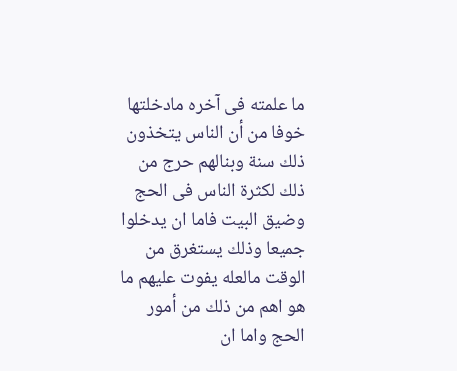ما علمته فى آخره مادخلتها خوفا من أن الناس يتخذون ذلك سنة وبنالهم حرج من ذلك لكثرة الناس فى الحج وضيق البيت فاما ان يدخلوا جميعا وذلك يستغرق من الوقت مالعله يفوت عليهم ما هو اهم من ذلك من أمور الحج واما ان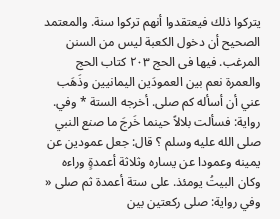يتركوا ذلك فيعتقدوا أنهم تركوا سنة. والمعتمد الصحيح أن دخول الكعبة ليس من السنن المرغب. فيها فى الحج ٢٠٣ كتاب الحج والعمرة نعم بين العمودَين اليمانيين وذَهَب عني أن أسأله كم صلى. أخرجه الستة * وفي. رواية: فسألت بلالاً حينما خَرجَ ما صنع النبي صلى الله عليه وسلم ؟ قال: جعل عمودين عن يمينه وعمودا عن يساره وثلاثة أعمدةٍ وراءه وكان البيتُ يومئذ. على ستة أعمدة ثم صلى « وفي رواية: صلى ركعتين بين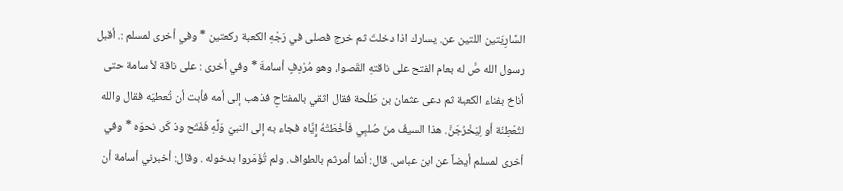السَّارِيَتين اللتين عن. يسارك اذا دخلتَ ثم خرج فصلى في رَجْهِ الكعبة ركعتين * وفي أخرى لمسلم :. أقبل رسول الله صَّ له بعام الفتح على ناقتهِ القَصوا، وهو مُرْدِفٍ أسامةَ * وفي أخرى : على ناقة لأ سامة حتى أناخ بفناء الكعبة ثم دعى عثمان بن طَلْحة فقال اثقي بالمفتاحِ فذهب إلى أمه فأبت أن تُعطيَه فقال والله لتُعْطِنَة أو لِيَخْرُجَنَّ. هذا السيفُ منَ صُلبِي فَأخْطَتْهُ إِيَّاه فجاء به إلى النبيّ وَلَّهِ فَفَتَح وذ كَر. نحوَه * وفي أخرى لمسلم أيضاً عن ابن عباس. قال: أنما أمرثم بالطواف. ولم تُؤَمَروا بدخوله . وقال: أخبرني أسامة أن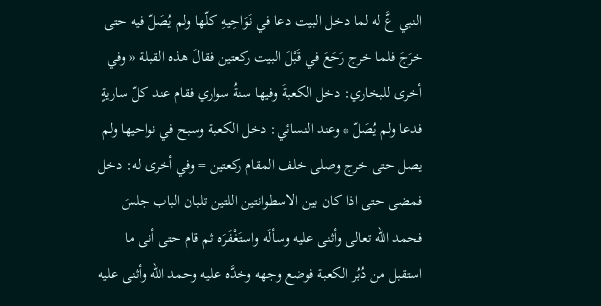النبي عَّ له لما دخل البيت دعا في نَوَاحِيهِ كلّها ولم يُصَلّ فيه حتى خرَجَ فلما خرج رَحَعَ في قَبْلَ البيت ركعتين فقالَ هذه القبلة « وفي أخرى للبخاري: دخل الكعبةَ وفيها سنةُ سواري فقام عند كلّ ساريةٍ فدعا ولم يُصَلّ * وعند النسائي: دخل الكعبة وسبح في نواحيها ولم يصل حتى خرج وصلى خلف المقام ركعتين = وفي أخرى له: دخل فمضى حتى اذا كان بين الاسطوانتين اللتين تلبان الباب جلسَ فحمد الله تعالى وأثنى عليه وسألَه واستَغْفَرَه ثم قام حتى أنى ما استقبل من دُبُر الكعبة فوضع وجهه وخدَّه عليه وحمد الله وأثنى عليه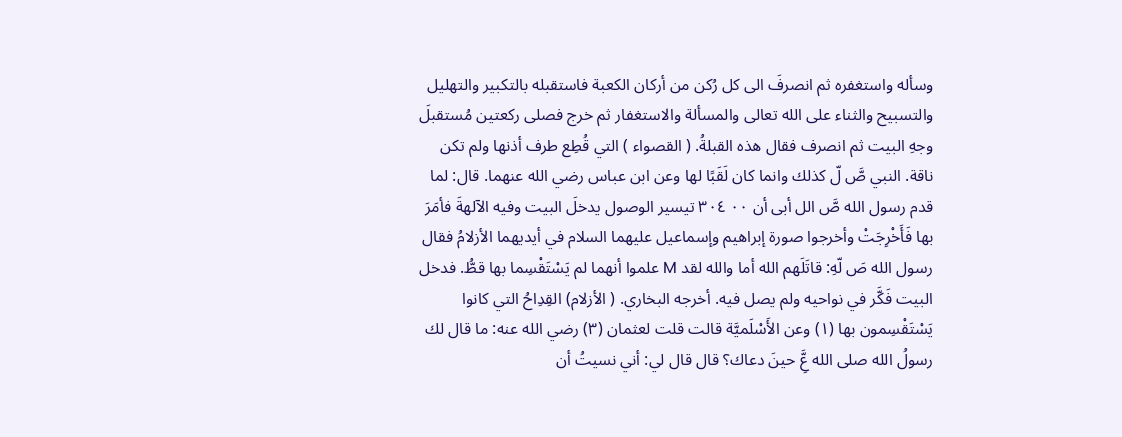وسأله واستغفره ثم انصرفَ الى كل رُكن من أركان الكعبة فاستقبله بالتكبير والتهليل والتسبيح والثناء على الله تعالى والمسألة والاستغفار ثم خرج فصلى ركعتين مُستقبلَ وجهِ البيت ثم انصرف فقال هذه القبلةُ. ( القصواء ) التي قُطِع طرف أذنها ولم تكن ناقة. النبي صَّ لّ كذلك وانما كان لَقَبًا لها وعن ابن عباس رضي الله عنهما. قال: لما قدم رسول الله صَّ الل أبى أن ٠٠ ٣٠٤ تيسير الوصول يدخلَ البيت وفيه الآلهةَ فأمَرَ بها فَأَخْرِجَتْ وأخرجوا صورة إبراهيم وإسماعيل عليهما السلام في أيديهما الأزلامُ فقال رسول الله صَ لّهِ: قاتَلَهم الله أما والله لقد M علموا أنهما لم يَسْتَقْسِما بها قطُّ. فدخل البيت فَكَّر في نواحيه ولم يصل فيه. أخرجه البخاري. ( الأزلام) القِدِاحُ التي كانوا يَسْتَقْسِمون بها (١) وعن الأَسْلَميَّة قالت قلت لعثمان (٣) رضي الله عنه: ما قال لك رسولُ الله صلى الله عَِّ حينَ دعاك؟ قال قال لي: أني نسيتُ أن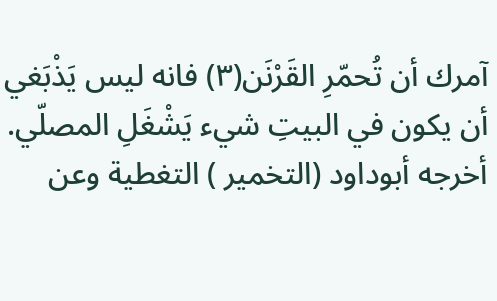آمرك أن تُحمّرِ القَرْنَن(٣) فانه ليس يَذْبَغي أن يكون في البيتِ شيء يَشْغَلِ المصلّي. أخرجه أبوداود (التخمير ) التغطية وعن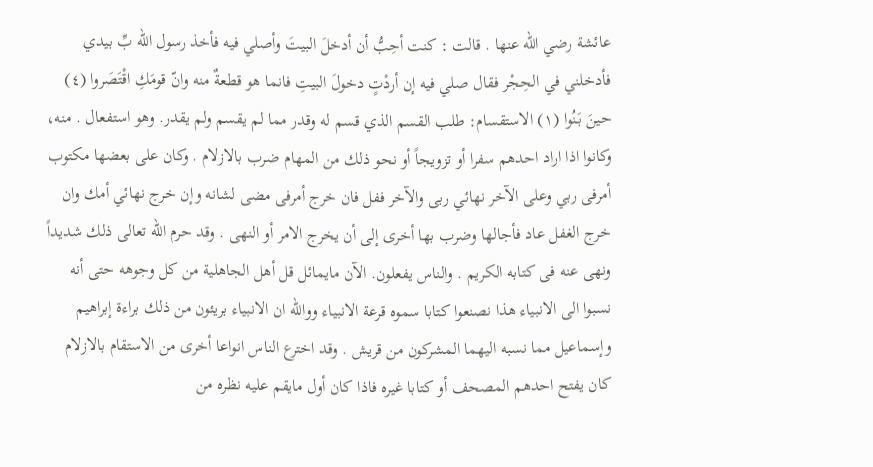عائشة رضي الله عنها . قالت : كنت أحِبُّ أن أدخلَ البيتَ وأصلي فيه فأخذ رسول الله بِّ بيدي فأدخلني في الحِجْر فقال صلي فيه إن أردْتٍ دخولَ البيتِ فانما هو قطعةٌ منه وانّ قومَكِ اقْتَصَروا (٤) حينَ بَنُوا (١) الاستقسام: طلب القسم الذي قسم له وقدر مما لم يقسم ولم يقدر. وهو استفعال . منه، وكانوا اذا اراد احدهم سفرا أو تزويجاً أو نحو ذلك من المهام ضرب بالازلام . وكان على بعضها مكتوب أمرفى ربي وعلى الآخر نهائي ربى والآخر ففل فان خرج أمرفى مضى لشانه وإن خرج نهائي أمك وان خرج الغفل عاد فأجالها وضرب بها أخرى إلى أن يخرج الامر أو النهى . وقد حرم الله تعالى ذلك شديداً ونهى عنه فى كتابه الكريم . والناس يفعلون. الآن مايمائل قل أهل الجاهلية من كل وجوهه حتى أنه نسبوا الى الانبياء هذا نصنعوا كتابا سموه قرعة الانبياء ووالله ان الانبياء بريئون من ذلك براءة إبراهيم وإسماعيل مما نسبه اليهما المشركون من قريش . وقد اخترع الناس انواعا أخرى من الاستقام بالازلام كان يفتح احدهم المصحف أو كتابا غيره فاذا كان أول مايقم عليه نظره من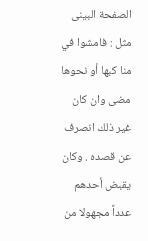الصفحة البينى مثل : فامشوا في منا كبها أو نحوها مضى وان كان غير ذلك انصرف عن قصده . وكان يقبض أحدهم عدداً مجهولا من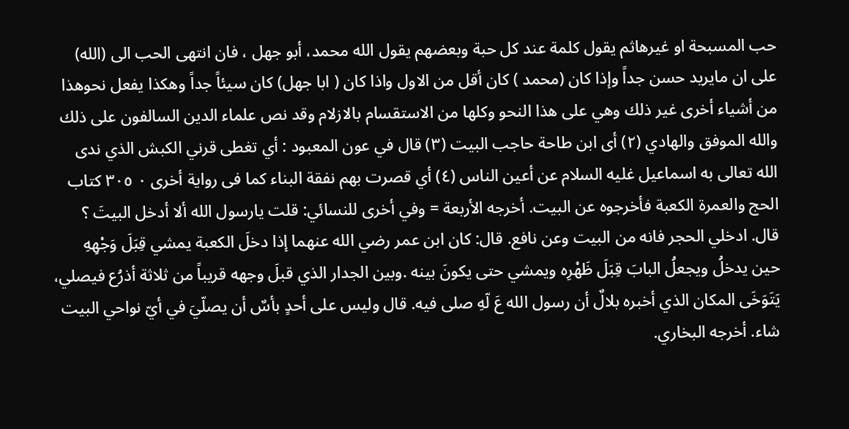حب المسبحة او غيرهاثم يقول كلمة عند كل حبة وبعضهم يقول الله محمد، أبو جهل ، فان انتهى الحب الى (الله) على ان مايريد حسن جداً وإذا كان (محمد ) كان أقل من الاول واذا كان ( ابا جهل) كان سيئاً جداً وهكذا يفعل نحوهذا من أشياء أخرى غير ذلك وهي على هذا النحو وكلها من الاستقسام بالازلام وقد نص علماء الدين السالفون على ذلك والله الموفق والهادي (٢) أى ابن طاحة حاجب البيت (٣) قال في عون المعبود : أي تغطى قرني الكبش الذي ندى الله تعالى به اسماعيل غليه السلام عن أعين الناس (٤) أي قصرت بهم نفقة البناء كما فى رواية أخرى ٠ ٣٠٥ كتاب الحج والعمرة الكعبة فأخرجوه عن البيت. أخرجه الأربعة = وفي أخرى للنسائي: قلت يارسول الله ألا أدخل البيتَ ؟ قال. ادخلي الحجر فانه من البيت وعن نافع. قال: كان ابن عمر رضي الله عنهما إذا دخلَ الكعبة يمشي قِبَلَ وَجْهِهِ حين يدخلُ ويجعلُ البابَ قِبَلَ ظَهْرِه ويمشي حتى يكونَ بينه .وبين الجدار الذي قبلَ وجهه قريباً من ثلاثة أذرُع فيصلي، يَتَوَخَى المكان الذي أخبره بلالٌ أن رسول الله عَ لّهِ صلى فيه. قال وليس على أحدٍ بأسٌ أن يصلّيَ في أيّ نواحي البيت شاء. أخرجه البخاري.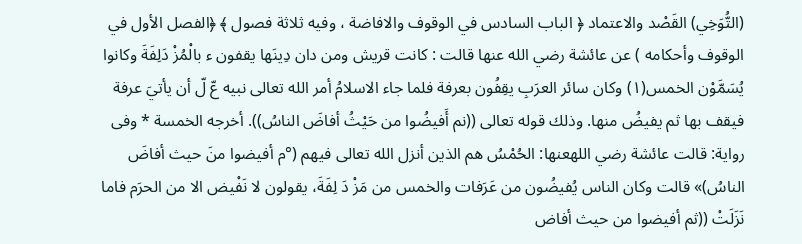(التُّوَخِي) القَصْد والاعتماد ﴿ الباب السادس في الوقوف والافاضة ، وفيه ثلاثة فصول ﴾ ﴿الفصل الأول في الوقوف وأحكامه ) عن عائشة رضي الله عنها قالت : كانت قريش ومن دان دِينَها يقفون ء بالْمُزْ دَلِفَةَ وكانوا يُسَمَّوْن الخمس(١) وكان سائر العرَبِ يقِفُون بعرفة فلما جاء الاسلامُ أمر الله تعالى نبيه عّ لّ أن يأتيَ عرفة فيقف بها ثم يفيضُ منها. وذلك قوله تعالى ((نم أَفيضُوا من حَيْثُ أفاضَ الناسُ)). أخرجه الخمسة * وفى رواية: قالت عائشة رضي اللهعنها: الحُمْسُ هم الذين أنزل الله تعالى فيهم (°م أفيضوا منَ حيث أفاضَ الناسُ)» قالت وكان الناس يُفيضُون من عَرَفات والخمس من مَزْ دَ لِفَةَ، يقولون لا نَفْيض الا من الحرَم فاما نَزَلَتْ ((ثم أفيضوا من حيث أفاض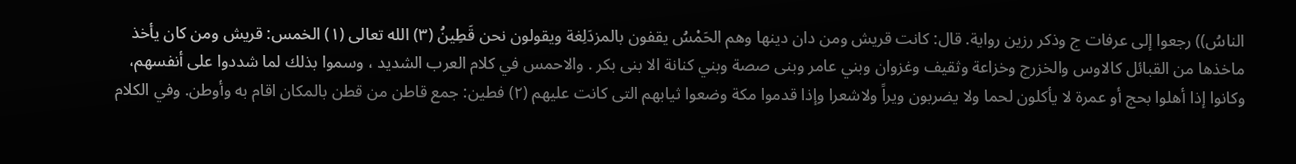الناسُ)) رجعوا إلى عرفات ج وذكر رزين رواية. قال: كانت قريش ومن دان دينها وهم الحَمْسُ يقفون بالمزدَلِغة ويقولون نحن قَطِينُ (٣) الله تعالى (١) الخمس: قريش ومن كان يأخذ ماخذها من القبائل كالاوس والخزرج وخزاعة وثقيف وغزوان وبني عامر وبنى صصة وبني كنانة الا بنى بكر . والاحمس في كلام العرب الشديد ، وسموا بذلك لما شددوا على أنفسهم، وكانوا إذا أهلوا بحج أو عمرة لا يأكلون لحما ولا يضربون ويراً ولاشعرا وإذا قدموا مكة وضعوا ثيابهم التى كانت عليهم (٢) فطين: جمع قاطن من قطن بالمكان اقام به وأوطن. وفي الكلام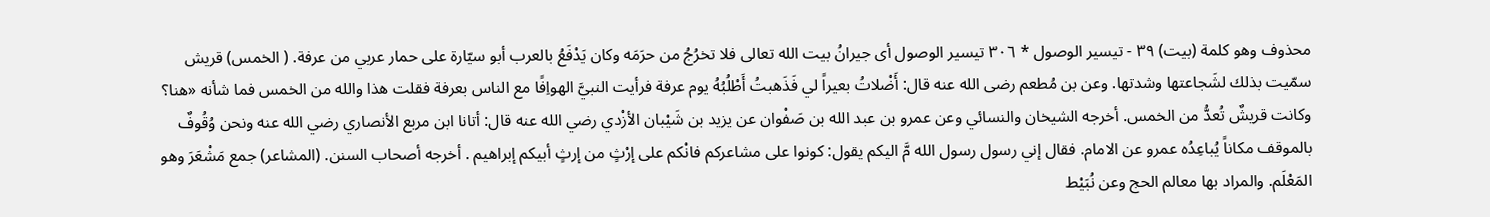محذوف وهو كلمة (بيت) ٣٩ - تيسير الوصول * ٣٠٦ تيسير الوصول أى جيرانُ بيت الله تعالى فلا تخرُجُ من حرَمَه وكان يَدْفَعُ بالعرب أبو سيّارة على حمار عربي من عرفة. ( الخمس) قريش سمّيت بذلك لشَجاعتها وشدتها. وعن بن مُطعم رضى الله عنه قال: أَضْلاتُ بعيراً لي فَذَهبتُ أَطْلُبُهُ يوم عرفة فرأيت النبيَّ الهواِفًا مع الناس بعرفة فقلت هذا والله من الخمس فما شأنه «هنا؟ وكانت قريشٌ تُعدُّ من الخمس. أخرجه الشيخان والنسائي وعن عمرو بن عبد الله بن صَفْوان عن يزيد بن شَيْبان الأزْدي رضي الله عنه قال: أتانا ابن مربع الأنصاري رضي الله عنه ونحن وُقُوفٌ بالموقف مكاناً يُباعِدُه عمرو عن الامام. فقال إني رسول رسول الله مَّ اليكم يقول: كونوا على مشاعركم فانْكم على إرْثٍ من إرثٍ أبيكم إبراهيم . أخرجه أصحاب السنن. (المشاعر) جمع مَشْعَرَ وهو المَعْلَم. والمراد بها معالم الحج وعن نُبَيْط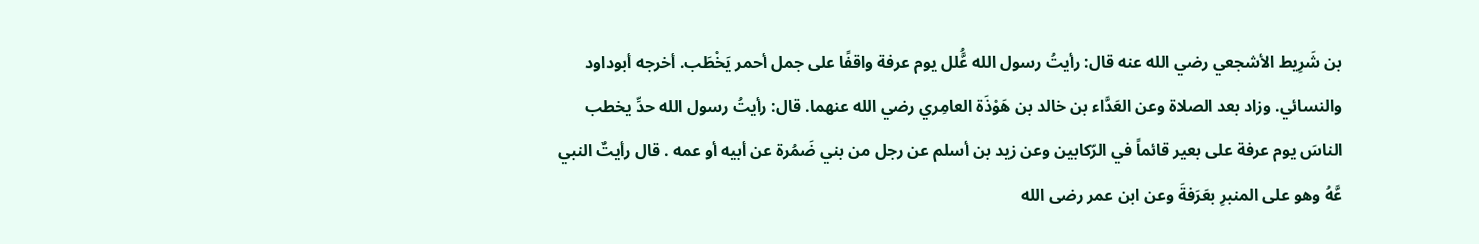بن شَرِيط الأشجعي رضي الله عنه قال: رأيتُ رسول الله عَُّلل يوم عرفة واقفًا على جمل أحمر يَخْطَب. أخرجه أبوداود والنسائي. وزاد بعد الصلاة وعن العَدَّاء بن خالد بن هَوْذَة العامِري رضي الله عنهما. قال: رأيتُ رسول الله حدِّ يخطب الناسَ يوم عرفة على بعير قائماً في الرّكابين وعن زيد بن أسلم عن رجل من بني ضَمُرة عن أبيه أو عمه . قال رأيتٌ النبي عَّهُ وهو على المنبرِ بعَرَفةَ وعن ابن عمر رضى الله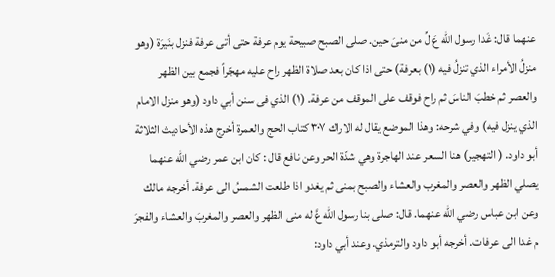عنهما قال: غَدا رسول الله عَ لِّ من منىَ حين. صلى الصبح صبيحة يوم عرفة حتى أتى عرفة فنزل بنَيرَة (وهو منزلُ الأمراء الذي تنزلُ فيه (١) بعرفة) حتى اذا كان بعد صلاة الظهر راح عليه مهجّراً فجمع بين الظهر والعصر ثم خطبَ الناسَ ثم راح فوقف على الموقف من عرفة. (١) الذي فى سنن أبي داود (وهو منزل الامام الذي ينزل فيه) وفي شرحه: وهذا الموضع يقال له الاراك ٣٠٧ كتاب الحج والعمرة أخرج هذه الأحاديث الثلاثة أبو داود. ( التهجير) هنا السعر عند الهاجرة وهي شدّة الحر وعن نافع قال : كان ابن عمر رضي الله عنهما يصلي الظهر والعصر والمغرب والعشاء والصبح بمنى ثم يغدو اذا طلعت الشمسُ الى عرفة. أخرجه مالك وعن ابن عباس رضي الله عنهما. قال: صلى بنا رسول الله عَّ له منى الظهر والعصر والمغربَ والعشاء والفجرَ م غدا الى عرفات. أخرجه أبو داود والترمذي. وعند أبي داود: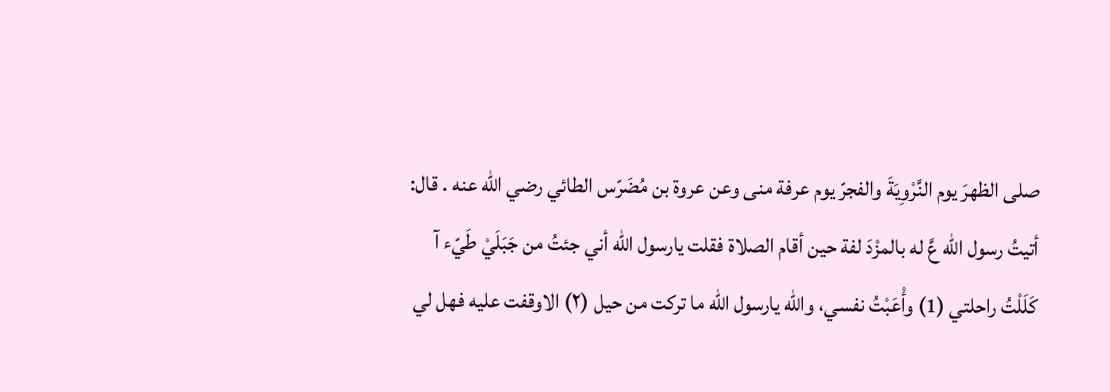صلى الظهرَ يوم النَّرْوِيَةَ والفجرّ يوم عرفة منى وعن عروة بن مُضَرّس الطائي رضي الله عنه . قال: أتيتُ رسول الله عَّ له بالمزْدَ لفة حين أقام الصلاة فقلت يارسول الله أني جئتُ من جَبَلَيْ طَيّء آ كَلَلْتُ راحلتي (1) وأْعَبْتُ نفسي، والله يارسول الله ما تركت من حيل (٢) الاوقفت عليه فهل لي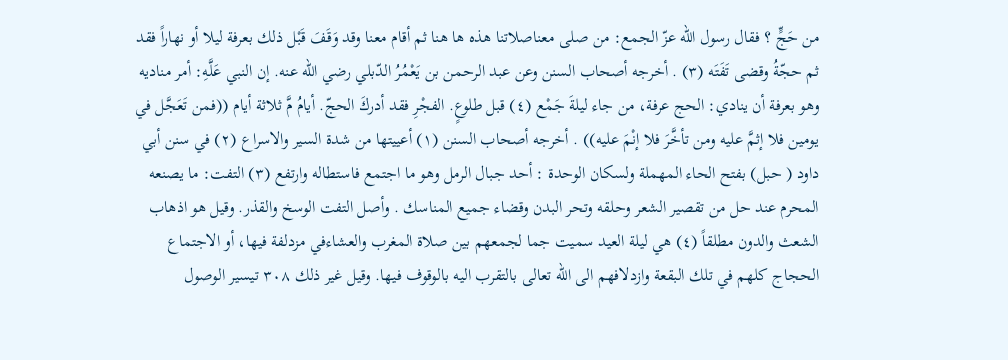من حَجٍّ ؟ فقال رسول الله عزّ الجمع: من صلى معناصلاتنا هذه ها هنا ثم أقام معنا وقد وَقَفَ قَبْل ذلك بعرفة ليلا أو نهاراً فقد ثم حجّةُ وقضى تَفَتَه (٣) . أخرجه أصحاب السنن وعن عبد الرحمن بن يَعْمُرُ الدّبلي رضي الله عنه. إن النبي عَلَّهِ: أمر مناديه وهو بعرفة أن ينادي: الحج عرفة، من جاء ليلةَ جَمْع (٤) قبل طلوعٍ. الفجْرِ فقد أدركَ الحجّ. أيامُ مَّ ثلاثة أيام ((فمن تَعَجَّل في يومين فلا إثمَّ عليه ومن تأخَّرَ فلا إنْمَ عليه)) . أخرجه أصحاب السنن (١) أعييتها من شدة السير والاسراع (٢) في سنن أبي داود ( حبل) بفتح الحاء المهملة ولسكان الوحدة : أحد جبال الرمل وهو ما اجتمع فاستطاله وارتفع (٣) التفت: ما يصنعه المحرم عند حل من تقصير الشعر وحلقه وتحر البدن وقضاء جميع المناسك . وأصل التفت الوسخ والقذر. وقيل هو اذهاب الشعث والدون مطلقاً (٤) هي ليلة العيد سميت جما لجمعهم بين صلاة المغرب والعشاءفي مزدلفة فيها، أو الاجتماع الحجاج كلهم في تلك البقعة وازدلافهم الى الله تعالى بالتقرب اليه بالوقوف فيها. وقيل غير ذلك ٣٠٨ تيسير الوصول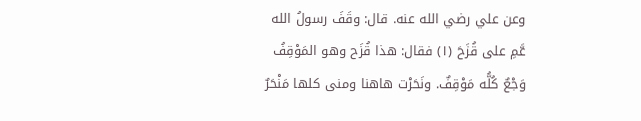وعن علي رضي الله عنه. قال: وقَفَ رسولُ الله عَّمِ على قُزَحَ (١) فقال: هذا قُزَح وهو المَوْقِفُ وَجْعٌ كُلُّه مَوْقِفٌ. ونَحَرْت هاهنا ومنى كلها مَنْحَرٌ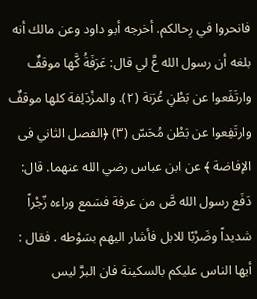فانحروا في رِحالكم. أخرجه أبو داود وعن مالك أنه بلغه أن رسول الله عَّ لي قال: عَرَفَةُ كَّها موقفٌ وارتَفَعوا عن بَطْنِ عُرَنة (٢). والمزْدَلِفة كلها موقفٌ وارتَفِعوا عن بَطْن مُحَسّ (٣) ﴿الفصل الثاني فى الإفاضة ﴾ عن ابن عباس رضي الله عنهما. قال: دَفَع رسول الله صَّ من عرفة فسَمع وراءه زّجْراً شديداً وضَرْبًا للابل فأشار اليهم بسَوْطه . فقال : أيها الناس عليكم بالسكينة فان البرَّ ليس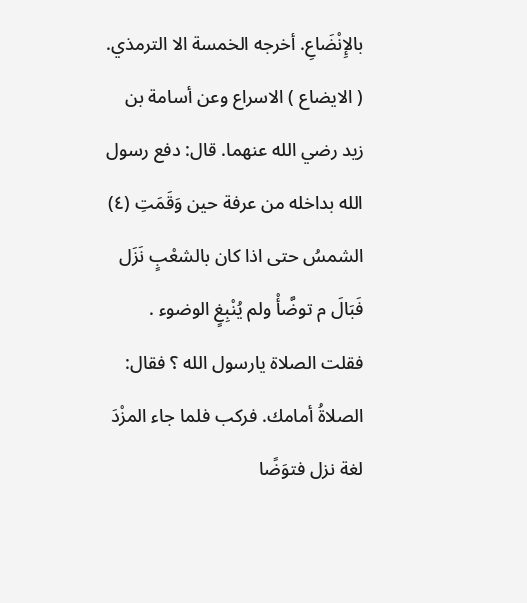بالإِنْضَاعِ. أخرجه الخمسة الا الترمذي. ( الايضاع ) الاسراع وعن أسامة بن زيد رضي الله عنهما. قال: دفع رسول الله بداخله من عرفة حين وَقَمَتِ (٤) الشمسُ حتى اذا كان بالشعْبٍ نَزَل فَبَالَ م توضَّأْ ولم يُنْبِغٍ الوضوء . فقلت الصلاة يارسول الله ؟ فقال: الصلاةُ أمامك. فركب فلما جاء المزْدَ لغة نزل فتوَضًا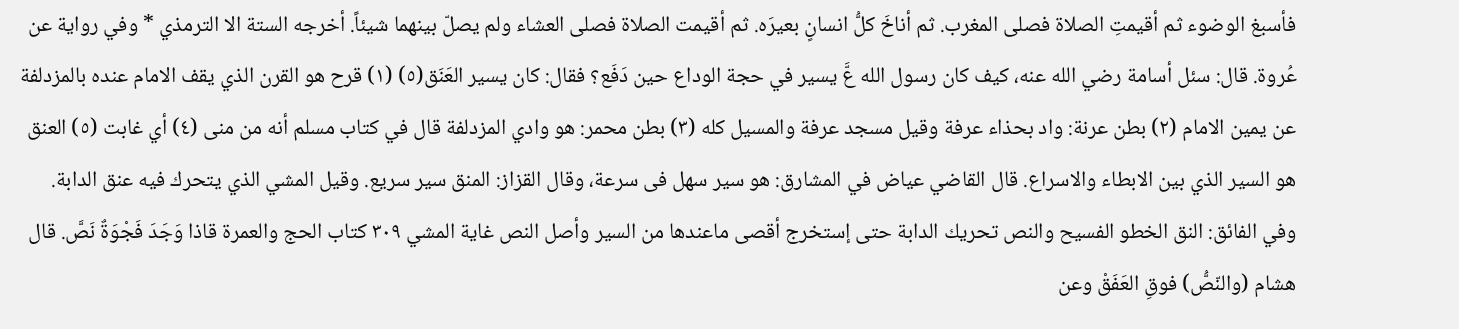فأسبغ الوضوء ثم أقيمتِ الصلاة فصلى المغرب. ثم أناخَ كلُّ انسانٍ بعيرَه. ثم أقيمت الصلاة فصلى العشاء ولم يصلّ بينهما شيئاً. أخرجه الستة الا الترمذي * وفي رواية عن عُروة. قال: سئل أسامة رضي الله عنه، كيف كان رسول الله عَّ يسير في حجة الوداع حين دَفَع؟ فقال: كان يسير العَنَق(٥) (١) قرح هو القرن الذي يقف الامام عنده بالمزدلفة عن يمين الامام (٢) بطن عرنة: واد بحذاء عرفة وقيل مسجد عرفة والمسيل كله (٣) بطن محمر: هو وادي المزدلفة قال في كتاب مسلم أنه من منى (٤) أي غابت (٥) العنق هو السير الذي بين الابطاء والاسراع. قال القاضي عياض في المشارق: هو سير سهل فى سرعة، وقال القزاز: المنق سير سريع. وقيل المشي الذي يتحرك فيه عنق الدابة. وفي الفائق: النق الخطو الفسيح والنص تحريك الدابة حتى إستخرج أقصى ماعندها من السير وأصل النص غاية المشي ٣٠٩ كتاب الحج والعمرة قاذا وَجَدَ فَجْوَةٌ نَصَّ. قال هشام (والنّصُّ) فوقِ العَفَقْ وعن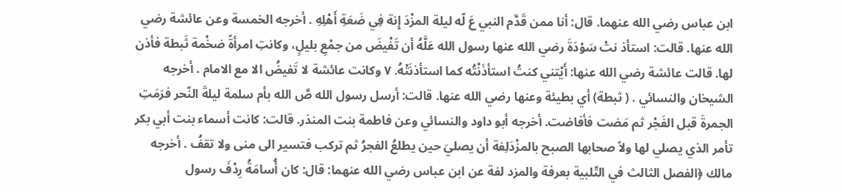ابن عباس رضي الله عنهما. قال: أنا ممن قَدَّم النبي عَ لّه ليلة المزْدَ إِنة فِي ضَعَةِ أَهْلِهِ . أخرجه الخمسة وعن عائشة رضي الله عنها. قالت: استأذ نتْ سَوْدَةَ رضي الله عنها رسول الله عَلَّهُ أن تَفْيضَ من جمْعِ بليلٍ، وكانتِ امرأةً ضخْمة ثَبطة فأذن لها. قالت عائشة رضي الله عنها: أَيْتني كنتُ استأذَنْتُه كما استأذنَتْهُ. ٧ وكانت عائشة لا تَفيضُ الا مع الامام . أخرجه الشيخان والنسائي . ( ثبطة) أي بطيئة وعنها رضي الله عنها. قالت: أرسل رسول الله صَّ الله بأم سلمة ليلةَ النّحر فرَمَتِ الجمرةَ قبل الفَجْر ثم مَضت فأفاضت. أخرجه أبو داود والنسائي وعن فاطمة بنت المنذر. قالت: كانت أسماء بنت أبي بكر تأمر الذي يصلي لها ولاً صحابها الصبح بالمزْدَلِفة أن يصليَ حين يطلعُ الفجرُ ثم تركب فتسير الى منى ولا تقفُ . أخرجه مالك ﴿الفصل الثالث في التّلبية بعرفة والمزد لفة عن ابن عباس رضي الله عنهما: قال: كان أُسامَةُ رِدْفَ رسول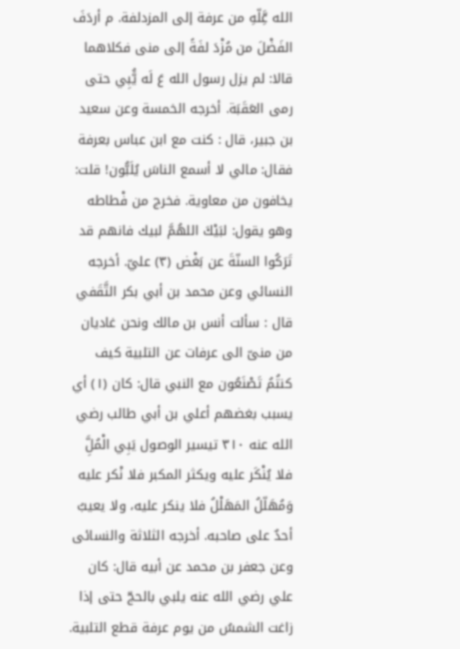الله عَِّلّهِ من عرفة إلى المزدلفة. م أردَفَ الفَضْلَ من مُزْدَ لفَةً إلى منى فكلاهما قالا: لم يزل رسول الله عَ لَه يَُّبِي حتى رمى العَقَبَة. أخرجه الخمسة وعن سعيد بن جبير، قال : كنت مع ابن عباس بعرفة فقال: مالي لا أسمع الناسَ يُلَبُّون! قلت: يخافون من معاوية. فخرج من فْطاطه وهو يقول: لبَيْكَ اللهُمَّ لبيك فانهم قد تَرَكُوا السنّةَ عن بَغْض (٣) عليّ. أخرجه النسائي وعن محمد بن أبي بكر التَّقَفي قال : سألت أنس بن مالك ونحن غاديان من منىّ الى عرفات عن التلبية كيف كنتُمُ تَصْنَعُون مع النبي قال: كان (١) أي يسبب بغضهم أعلي بن أبي طالب رضي الله عنه ٣١٠ تيسير الوصول يَبِي الْمُلَِّ فلا يُنْكَر عليه ويكثر المكبر فلا نْكر عليه وَمُهَلّلُ المَهَلْلُ فلا ينكر عليه، ولا يعيبُ أحدٌ على صاحبه. أخرجه الثلاثة والنسائى وعن جعفر بن محمد عن أبيه قال: كان علي رضي الله عنه يلبي بالحجّ حتى إذا زاغت الشمسُ من يوم عرفة قطع التلبية.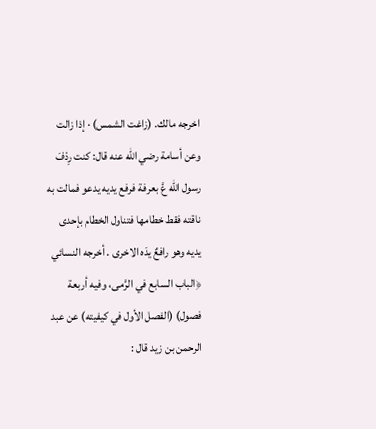اخرجه مالك. (زاغت الشمس) · إذا زالت وعن أسامة رضي الله عنه قال: كنت رِدْفَ رسول الله عَّ بعرفة فرفع يديه يدعو فمالت به ناقته فقط خطامها فتناول الخطام بإحدى يديه وهو رافعٌ يدَه الاخرى . أخرجه النسائي ﴿الباب السابع في الرَّمى، وفيه أربعة فصول) (الفصل الأول في كيفيته) عن عبد الرحمن بن زيد قال :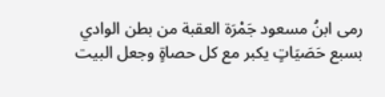رمى ابنُ مسعود جَمْرَة العقبة من بطن الوادي بسبع حَصَيَاتٍ يكبر مع كل حصاةٍ وجعل البيت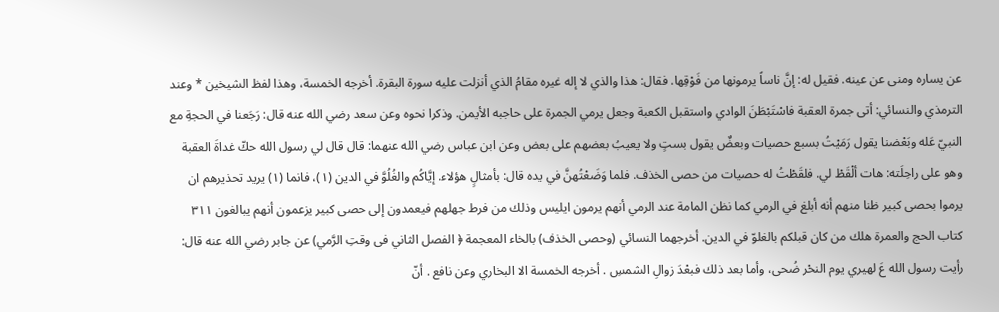عن يساره ومنى عن عينه. فقيل له: إنَّ ناساً يرمونها من فَوْقِها. فقال: هذا والذي لا إله غيره مقامُ الذي أنزلت عليه سورة البقرة. أخرجه الخمسة، وهذا لفظ الشيخين * وعند الترمذي والنسائي: أتى جمرة العقبة فاسْتَبْطَنَ الوادي واستقبل الكعبة وجعل يرمي الجمرة على حاجبه الأيمن. وذكرا نحوه وعن سعد رضي الله عنه قال: رَجَعنا في الحجةِ مع النبيّ عَله وبَعْضنا يقول رَمَيْتُ بسبع حصيات وبعضٌ يقول بستٍ ولا يعيبُ بعضهم على بعض وعن ابن عباس رضي الله عنهما: قال قال لي رسول الله حكّ غداةَ العقبة وهو على راحِلَته: هات ألْقَطْ لي. فلقَطْتُ له حصيات من حصى الخذف. فلما وَضَعْتُهنَّ في يده قال: بأمثالٍ هؤلاء. إيَّاكُم والغُلُوَّ في الدين (١)، فانما (١) يريد تحذيرهم ان يرموا بحصى كبير ظنا منهم أنه أبلغ في الرمي كما نظن المامة عند الرمي أنهم يرمون ايليس وذلك من فرط جهلهم فيعمدون إلى حصى كبير يزعمون أنهم يبالغون ٣١١ كتاب الحج والعمرة هلك من كان قبلكم بالغلوّ في الدين. أخرجهما النسائي (وحصى الخذف) بالخاء المعجمة ﴿ الفصل الثاني فى وقتِ الرَّمي) عن جابر رضي الله عنه قال: رأيت رسول الله عَ لهيري يوم النحْر ضُحى، وأما بعد ذلك فبعْدَ زوالِ الشمسِ . أخرجه الخمسة الا البخاري وعن نافع . أنّ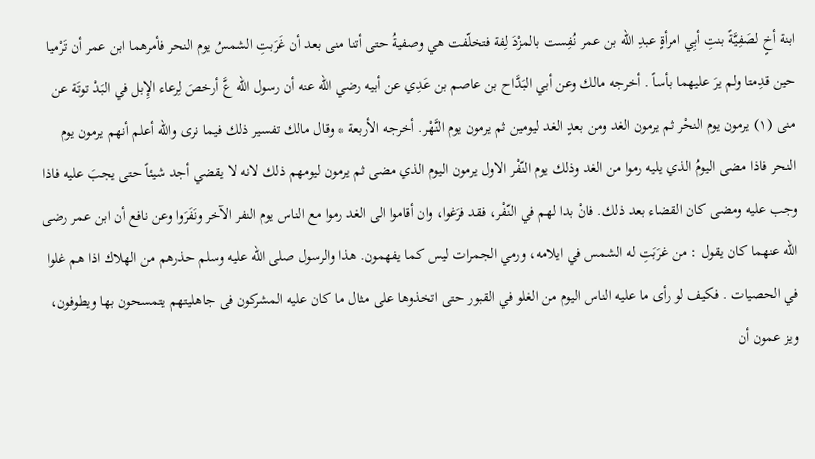ابنة أخٍ لصَفِيَّةً بنتِ أبِي امرأةٍ عبدِ الله بن عمر نُفِست بالمزْدَ لِفة فتخلّفت هي وصفيةُ حتى أتنا منى بعد أن غَرَبتِ الشمسُ يوم النحر فأمرهما ابن عمر أن تَرْميا حين قدِمتا ولم يرَ عليهما بأساً . أخرجه مالك وعن أبي البَدَّاح بن عاصم بن عَدِي عن أبيه رضي الله عنه أن رسول الله عَّ أرخصَ لِرعاء الإِبل في البَدْ توتَة عن منى (١) يرمون يوم النحْر ثم يرمون الغد ومن بعدٍ الغد ليومين ثم يرمون يوم النَّهْر. أخرجه الأربعة * وقال مالك تفسير ذلك فيما نرى والله أعلم أنهم يرمون يوم النحر فاذا مضى اليومُ الذي يليه رموا من الغد وذلك يوم النّفْر الاول يرمون اليوم الذي مضى ثم يرمون ليومهم ذلك لانه لا يقضي أجد شيئاً حتى يجبَ عليه فاذا وجب عليه ومضى كان القضاء بعد ذلك. فانْ بدا لهم في النّفْر، فقد فرَغوا، وان أقاموا الى الغد رموا مع الناس يوم النفر الآخر ونَفَرَوا وعن نافع أن ابن عمر رضى الله عنهما كان يقول : من غرَبَتِ له الشمس في ايلامه، ورمي الجمرات ليس كما يفهمون. هذا والرسول صلى الله عليه وسلم حذرهم من الهلاك اذا هم غلوا في الحصيات . فكيف لو رأى ما عليه الناس اليوم من الغلو في القبور حتى اتخذوها على مثال ما كان عليه المشركون فى جاهليتهم يتمسحون بها ويطوفون، ويز عمون أن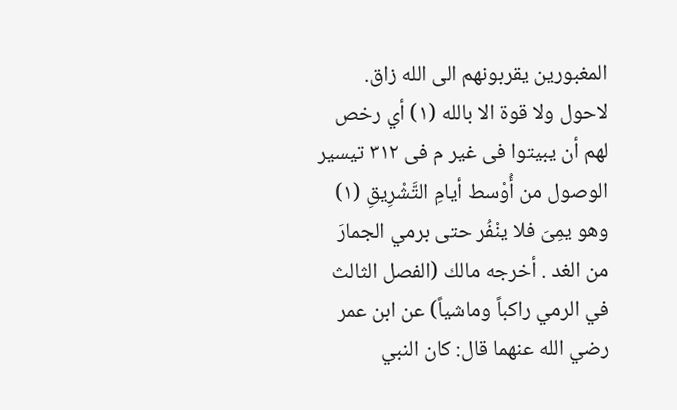المغبورين يقربونهم الى الله زاق. لاحول ولا قوة الا بالله (١) أي رخص لهم أن يبيتوا فى غير م فى ٣١٢ تيسير الوصول من أُوْسط أيامِ التَّشْرِيقِ (١) وهو يمِىَ فلا ينْفُر حتى برمي الجمارَ من الغد . أخرجه مالك (الفصل الثالث في الرمي راكباً وماشياً) عن ابن عمر رضي الله عنهما قال: كان النبي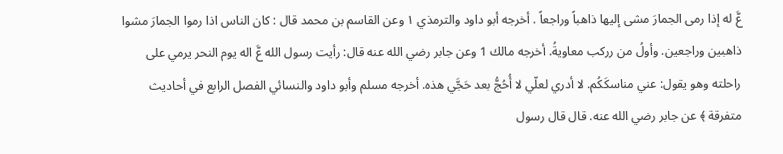عَّ له إذا رمى الجمارَ مشى إليها ذاهباً وراجعاً . أخرجه أبو داود والترمذي ١ وعن القاسم بن محمد قال : كان الناس اذا رموا الجمارَ مشوا ذاهبين وراجعين. وأولُ من رركب معاويةُ. أخرجه مالك 1 وعن جابر رضي الله عنه قال: رأيت رسول الله عَّ اله يوم النحر يرمي على راحلته وهو يقول: عني مناسكَكُم. لا أدري لعلّي لا أُحُجُّ بعد حَجَّي هذه. أخرجه مسلم وأبو داود والنسائي الفصل الرابع في أحاديث متفرقة ﴾ عن جابر رضي الله عنه. قال قال رسول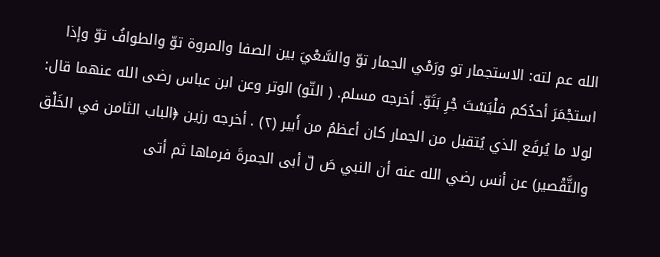الله عم لته: الاستجمار تو ورَمْي الجمار توّ والسَّعْيَ بين الصفا والمروة توّ والطوافُ توّ وإذا استجْمَرَ أحدُكم فلْيَسْتَ جْرِ بَتَوّ. أخرجه مسلم. ( التّو) الوتر وعن ابن عباس رضى الله عنهما قال: لولا ما يُرفَع الذي يُتقبل من الجمار كان أعظمُ من أَبير (٢) . أخرجه رزين ﴿الباب الثامن في الخَلْق والتَّقْصير) عن أنس رضي الله عنه أن النبي صَ لّ أبى الجمرةَ فرماها ثم أتى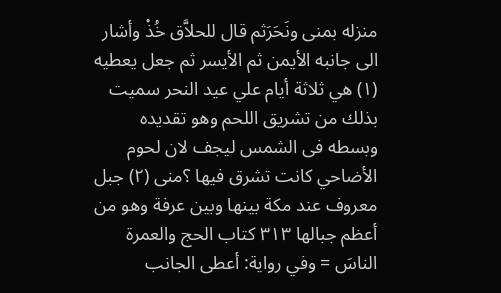منزله بمنى ونَحَرَثم قال للحلاَّق خُذْ وأشار الى جانبه الأيمن ثم الأيسر ثم جعل يعطيه (١) هي ثلاثة أيام علي عيد النحر سميت بذلك من تشريق اللحم وهو تقديده وبسطه فى الشمس ليجف لان لحوم الأضاحي كانت تشرق فيها ؟منى (٢) جبل معروف عند مكة بينها وبين عرفة وهو من أعظم جبالها ٣١٣ كتاب الحج والعمرة الناسَ = وفي رواية: أعطى الجانب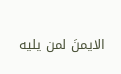الايمنَ لمن يليه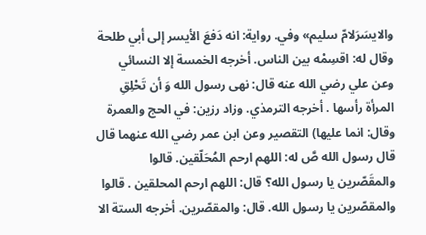والايسَرَلامّ سليم» وفي. رواية: انه دَفعَ الأيسر إلى أبي طلحة وقال له: اقسِمْه بين الناس. أخرجه الخمسة إلا النسائي وعن علي رضي الله عنه قال: نهى رسول الله وَ أن تَحْلِقِ المرأة رأسها . أخرجه الترمذي. وزاد رزين: في الحج والعمرة وقال: انما عليها) التقصير وعن ابن عمر رضي الله عنهما قال قال رسول الله صَّ له: اللهم ارحم المُحَلّقين. قالوا والمقَصّرين يا رسول الله؟ قال: اللهم ارحم المحلقين . قالوا والمقصّرين يا رسول الله. قال: والمقصّرين. أخرجه الستة الا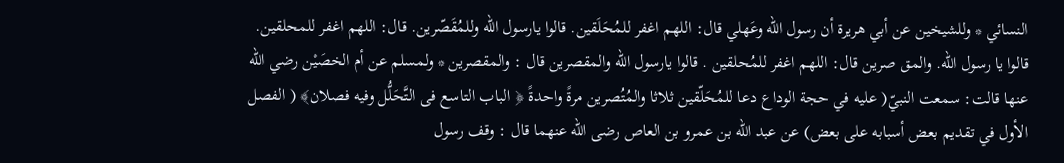النسائي * وللشيخين عن أبي هريرة أن رسول الله وعَهلي قال: اللهم اغفر للمُحَلَقين. قالوا يارسول الله وللمُقَصّرين. قال: اللهم اغفر للمحلقين. قالوا يا رسول الله. والمق صرين قال: اللهم اغفر للمُحلقين . قالوا يارسول الله والمقصرين قال : والمقصرين * ولمسلم عن أم الخصَيْن رضي الله عنها قالت: سمعت النبيّ( عليه في حجة الوداع دعا للمُحَلّقين ثلاثا والمُتُصرين مرةً واحدةً ﴿ الباب التاسع فى التَّحَلُّل وفيه فصلان﴾ ( الفصل الأول في تقديم بعض أسبابه على بعض) عن عبد الله بن عمرو بن العاص رضى الله عنهما قال : وقف رسول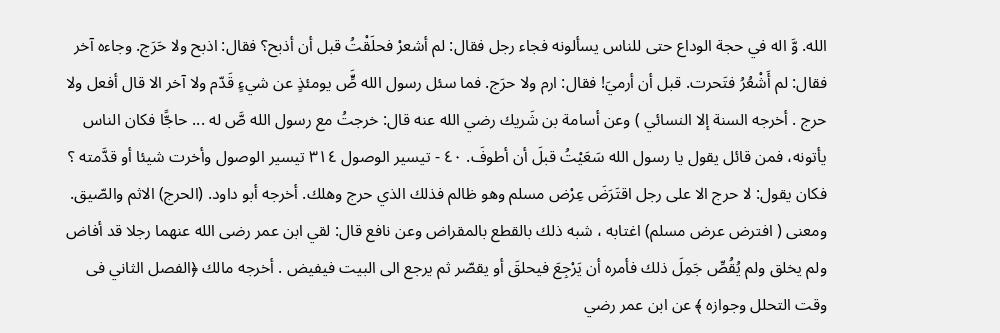الله. وَّ اله في حجة الوداع حتى للناس يسألونه فجاء رجل فقال: لم أشعرْ فحلَقْتُ قبل أن أذبح؟ فقال: اذبح ولا حَرَج. وجاءه آخر فقال: لم أَشْعُرُ فتَحرت. قبل أن أرميَ! فقال: ارم ولا حرَج. فما سئل رسول الله صٍَّ يومئذٍ عن شيءٍ قَدّم ولا آخر الا قال أفعل ولا حرج . أخرجه السنة إلا النسائي ) وعن أسامة بن شَريك رضي الله عنه قال: خرجتُ مع رسول الله صَّ له ... حاجًّا فكان الناس يأتونه، فمن قائل يقول يا رسول الله سَعَيْتُ قبلَ أن أطوفَ. ٤٠ - تيسير الوصول ٣١٤ تيسير الوصول وأخرت شيئا أو قدَّمته ؟ فكان يقول: لا حرج الا على رجل اقتَرَضَ عِرْض مسلم وهو ظالم فذلك الذي حرج وهلك. أخرجه أبو داود. (الحرج) الاثم والصّيق. ومعنى ( افترض عرض مسلم) اغتابه ، شبه ذلك بالقطع بالمقراض وعن نافع قال: لقي ابن عمر رضى الله عنهما رجلا قد أفاض ولم يخلق ولم يُقُصِّ جَمِلَ ذلك فأمره أن يَرْجِعَ فيحلقَ أو يقصّر ثم يرجع الى البيت فيفيض . أخرجه مالك ﴿الفصل الثاني فى وقت التحلل وجوازه ﴾ عن ابن عمر رضي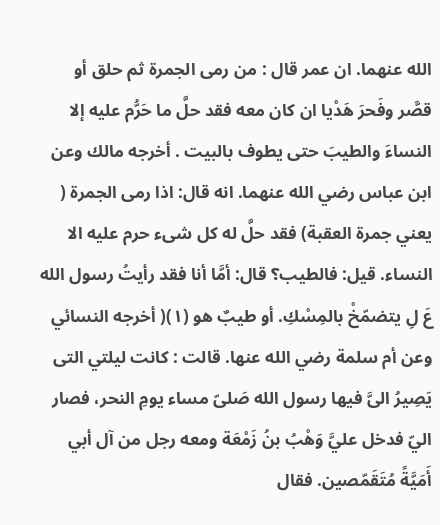الله عنهما. ان عمر قال : من رمى الجمرة ثم حلق أو قصَّر وفَحرَ هَدْيا ان كان معه فقد حلَّ ما حَرُّم عليه إلا النساءَ والطيبَ حتى يطوف بالبيت . أخرجه مالك وعن ابن عباس رضي الله عنهما. انه قال: اذا رمى الجمرة ( يعني جمرة العقبة) فقد حلَّ له كل شىء حرم عليه الا النساء. قيل: فالطيب؟ قال: أمَّا أنا فقد رأيتُ رسول الله عَ لِ يتضمّخْ بالمِسْكِ. أو طيبٌ هو (١)( أخرجه النسائي وعن أم سلمة رضي الله عنها. قالت : كانت ليلتي التى يَصِيرُ الىَّ فيها رسول الله صَلىّ مساء يومِ النحر، فصار اليّ فدخل عليَّ وَهْبُ بنُ زَمْعَة ومعه رجل من آل أبي أَمَيَّةً مُتَقَمّصين. فقال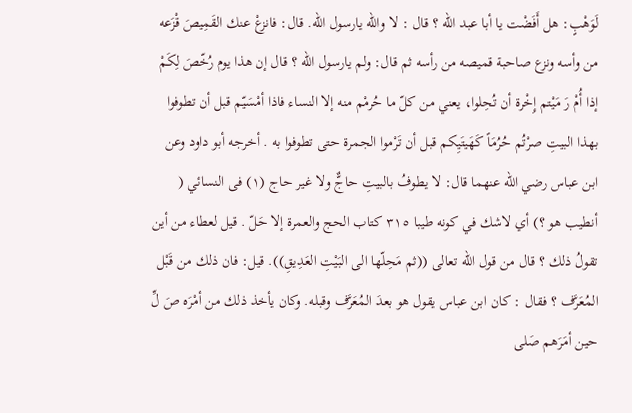لَوَهْبٍ: هل أَفَضْت يا أبا عبد الله ؟ قال : لا والله يارسول الله. قال: فانزعْ عنك القَمِيصَ قْزَعه من وأسه ونزع صاحبة قميصه من رأسه ثم قال: ولم يارسول الله ؟ قال إن هذا يوم رُخّصَ لِكَمْ إذا أُمْ رَ مَيْتم إِخْرة أن تُحِلوا، يعني من كلّ ما حُرمْم منه إلا النساء فاذا أمْسَيّم قبل أن تطوفوا بهذا البيتِ صرْتُم حُرُمَاً كَهَيتَيِكم قبل أن تَرْموا الجمرة حتى تطوفوا به . أخرجه أبو داود وعن ابن عباس رضي الله عنهما قال: لا يطوفُ بالبيتِ حاجٌّ ولا غير حاج (١) فى النسائي ( أنطيب هو ؟) أي لاشك في كونه طيبا ٣١٥ كتاب الحج والعمرة إلا حَلّ . قيل لعطاء من أين تقولُ ذلك ؟ قال من قول الله تعالى ((ثم مَحِلّها الى البَيْتِ العَدِيقِ)). قيل: فان ذلك من قَبْل المُعَرَّف ؟ فقال : كان ابن عباس يقول هو بعدَ المُعَرَّف وقبله. وكان يأخذ ذلك من أمْرَه صَ لِّ حين أمَرَهم صَلى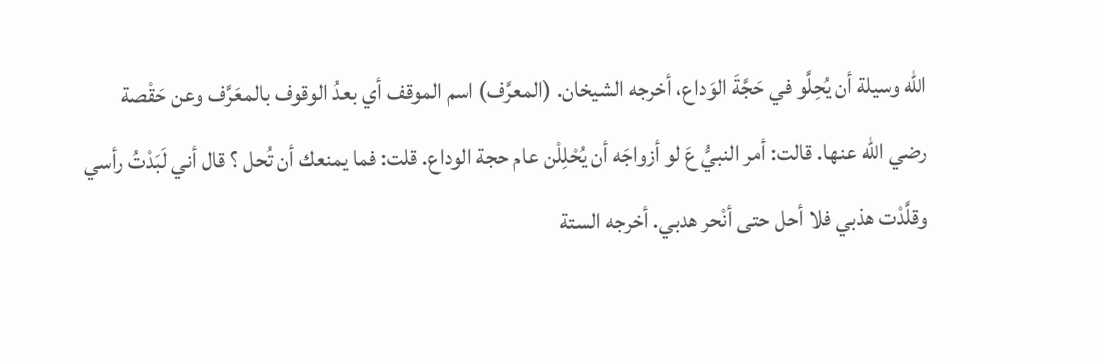الله وسيلة أن يُحِلَّو في حَجَّةَ الوَداع، أخرجه الشيخان. (المعرَّف) اسم الموقف أي بعدُ الوقوف بالمعَرَّف وعن حَقْصة رضي الله عنها. قالت: أمر النبيُّ عَ لو أزواجَه أن يُحْلِلْن عام حجة الوداع. قلت: فما يمنعك أن تُحل ؟ قال أني لَبَدْتُ رأسي وقلَّدْت هذبي فلا أحل حتى أنْحر هدبي. أخرجه الستة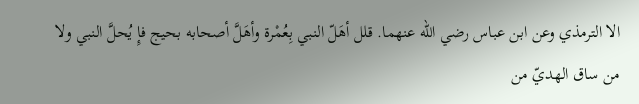الا الترمذي وعن ابن عباس رضي الله عنهما. قلل أهَلّ النبي بِعُمْرة وأهَلَّ أصحابه بحيج فإِ يُحلَّ النبي ولا من ساق الهديّ من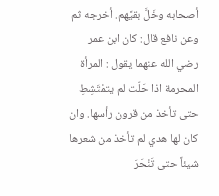أصحابه وخَلَّ بقيَّهم. أخرجه ثم وعن نافع قال: كان ابن عمر رضي الله عنهما يقول : المرأة المحرمة اذا حَلّت لم يتمْتَشِطِ حتى تأخذ من قرون رأسها. وان كان لها هدي لم تأخذ من شعرها شيئاً حتى تَنْحَرَ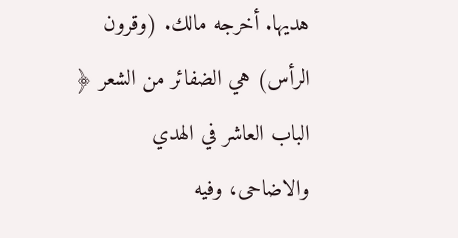هديها. أخرجه مالك. (وقرون الرأس) هي الضفائر من الشعر ﴿ الباب العاشر في الهدي والاضاحى، وفيه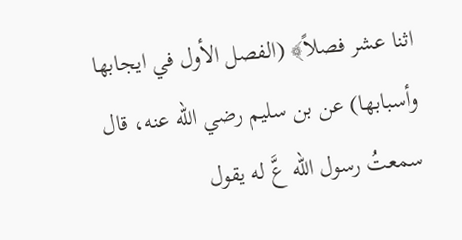اثنا عشر فصلاً﴾ (الفصل الأول في ايجابها وأسبابها) عن بن سليم رضي الله عنه، قال سمعتُ رسول الله عَّ له يقول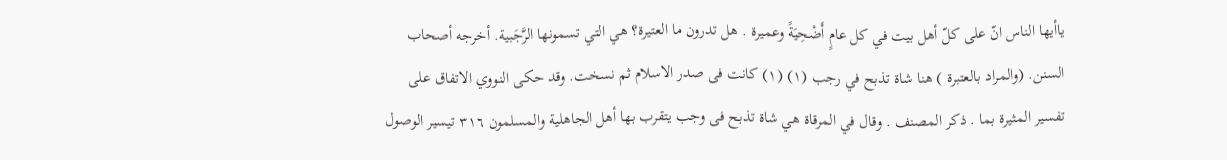ياأيها الناس انّ على كلّ أهل بيت في كل عامٍ أَضْحِيَةً وعميرة . هل تدرون ما العتيرة؟ هي التي تسمونها الرَّجَبية. أخرجه أصحاب السنن. (والمراد بالعتبرة ) هنا شاة تذبح في رجب (١) (١) كانت فى صدر الاسلام ثم نسخت. وقد حكى النووي الاتفاق على تفسير المثيرة بما . ذكر المصنف . وقال في المرقاة هي شاة تذبح فى وجب يتقرب بها أهل الجاهلية والمسلمون ٣١٦ تيسير الوصول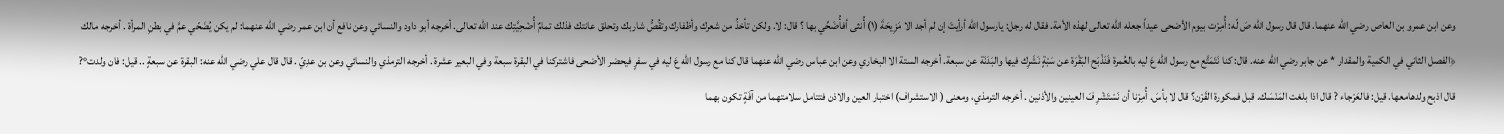وعن ابن عمرو بن العاص رضي الله عنهما. قال قال رسول الله صَ لّه: أُمِرْت بيوم الأضحى عيداً جعله الله تعالى لهذه الأمة. فقال له رجل: يارسول الله أرأيتَ إن لم أجد الا مَزِيحَةَ (١) أُنثى أفأُضَحِّي بها ؟ قال: لا. ولكن تأخذُ من شعرك وأظفارك وتقُصُّ شاربك وتحلق عانتك فذلك تمامٌ أُضْحِيَّتِك عند الله تعالى. أخرجه أبو داود والنسائي وعن نافع أن ابن عمر رضي الله عنهما: لم يكن يُضَحّي عمَّ في بطنِ المرأة . أخرجه مالك ﴿الفصل الثاني في الكمية والمقدار * عن جابر رضي الله عنه. قال: كنا نَتَمَتَّع مع رسول الله عَ ليه بالعُمرة فَنَذْبَح البَقْرَة عن سَبْةٍ نَشَرِك فيها والبَدَنَة عن سبعة. أخرجه الستة الا البخاري وعن ابن عباس رضي الله عنهما قال كنا مع رسول الله عَ ليه في سفرٍ فيحضر الأضحى فاشتركنا في البقرة سبعة وفي البعير عشرة . أخرجه الترمذي والنسائي وعن بن عدِيّ . قال قال علي رضي الله عنه: البقرة عن سبعةٍ .. قيل: فان ولدت°? قال اذبح ولدهامعها. قيل: فالعَرْجاء ? قال اذا بلغت المَنْسَك. قبل فمكورة القَرْن؟ قال لا بأسَ. أُمِرْنا أن نَسْتَشْرِ فَ العينين والأذنين . أخرجه الترمذي، ومعنى ( الاستشراف) اختبار العين والاذن فتتامل سلامتهما من آفَةٍ تكون بهما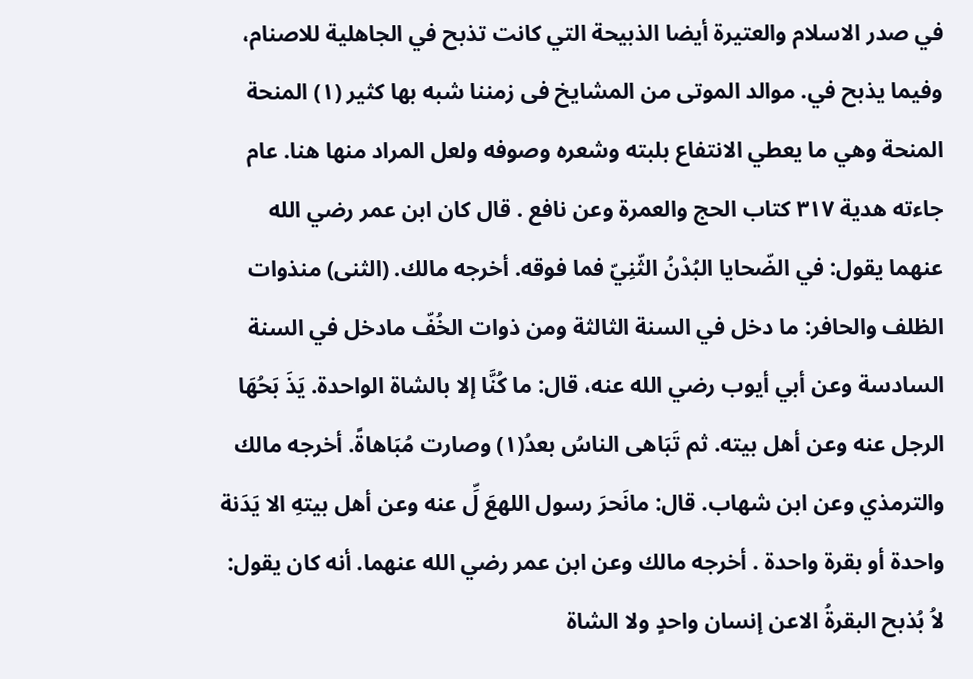في صدر الاسلام والعتيرة أيضا الذبيحة التي كانت تذبح في الجاهلية للاصنام، وفيما يذبح في. موالد الموتى من المشايخ فى زمننا شبه بها كثير (١) المنحة المنحة وهي ما يعطي الانتفاع بلبته وشعره وصوفه ولعل المراد منها هنا. عام جاءته هدية ٣١٧ كتاب الحج والعمرة وعن نافع . قال كان ابن عمر رضي الله عنهما يقول: في الضّحايا البُدْنُ الثّنِيّ فما فوقه. أخرجه مالك. (الثنى) منذوات الظلف والحافر: ما دخل في السنة الثالثة ومن ذوات الخُفّ مادخل في السنة السادسة وعن أبي أيوب رضي الله عنه، قال: ما كُنَّا إلا بالشاة الواحدة. يَذَ بَحُهَا الرجل عنه وعن أهل بيته. ثم تَبَاهى الناسُ بعدُ(١) وصارت مُبَاهاةً. أخرجه مالك والترمذي وعن ابن شهاب. قال: مانَحرَ رسول اللهعَ لِّ عنه وعن أهل بيتهِ الا يَدَنة واحدة أو بقرة واحدة . أخرجه مالك وعن ابن عمر رضي الله عنهما. أنه كان يقول: لاُ بُذبح البقرةُ الاعن إنسان واحدٍ ولا الشاة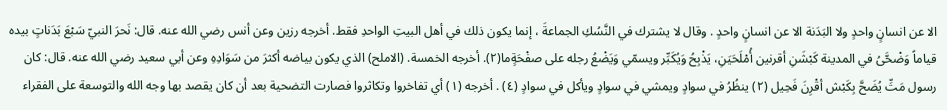الا عن انسانٍ واحدٍ ولا البَدَنة الا عن انسانٍ واحدٍ . وقال لا يشترك في النَّسُكِ الجماعةَ ، إنما يكون ذلك في أهل البيتِ الواحدِ فقط. أخرجه رزین وعن أنس رضي الله عنه. قال: نَحرَ النبيّ سَبْعَ بَدَناتٍ بيده قياماً وَضْحَّىُ في المدينة كَبْشَنِ أقرنين أُمْلَحَيَنِ، يَذْبِحُ وَيُكَبِّر ويسمّي وَيَضْعُ رجله على صفْحَةٍما(٢). أخرجه الخمسة. (الاملح) الذي يكون بياضه أكثرَ من سَوَادِهِ وعن أبي سعيد رضي الله عنه. قال: كان رسول مَتِّ يُضَحَّ بِكَبْش أقْرِنَ فَحِيل (٢) ينظُرُ في سوادٍ ويمشي في سوادٍ ويأكل في سوادٍ (٤) . أخرجه (١) أي تفاخروا وتكاثروا فصارت التضحية بعد أن كان يقصد بها وجه الله والتوسعة على الفقراء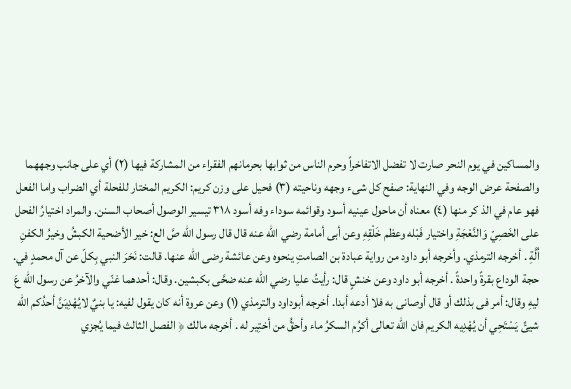والمساكين في يوم النحر صارت لا تفضل الاتفاخراً وحرم الناس من ثوابها بحرمانهم الفقراء من المشاركة فيها (٢) أي على جانب وجههما والصفحة عرض الوجه وفي النهاية: صفح كل شىء وجهه وناحيته (٣) فحيل على وزن كريم: الكريم المختار للفحلة أي الضراب واما الفعل فهو عام في الذ کر منها (٤) معناه أن ماحول عينيه أسود وقوائمه سوداء وفه أسود ٣١٨ تيسير الوصول أصحاب السنن. والمراد اختيارُ الفحل على الخَصِيّ وَالنَّعْجَةِ واختيار فَبْله وعظم خَلْقِهِ وعن أبى أمامة رضي الله عنه قال قال رسول الله صَّ الع: خير الأضحية الكبشُ وخيرُ الكفنِ اُلَّةِ . أخرجه الترمذي. وأخرجه أبو داود من رواية عبادة بن الصامتِ ينحوه وعن عائشة رضى الله عنها. قالت: نَحَرَ النبي بِكلّ عن آل محمدٍ في. حجة الوداع بقرةً واحدةً . أخرجه أبو داود وعن خنشٍ قال: رأيتُ عليا رضي الله عنه ضحَّى بكبشين. وقال: أحدهما غنّي والآخرُ عن رسول الله عَ ليهِ وقال: أمر فى بذلك أو قال أوصانى به فلا أدعه أبدا. أخرجه أبوداود والترمذي (١) وعن عروة أنه كان يقول لفيه: يا بنيٌ لايُهْدِيَنَّ أحدُكم الله شيئً يَسْتَحِي أن يُهْدِيه الكريم فان الله تعالى أكرُم السكرُ ماء وأحقُّ من أختِير له . أخرجه مالك ﴿ الفصل الثالث فيما يُجزي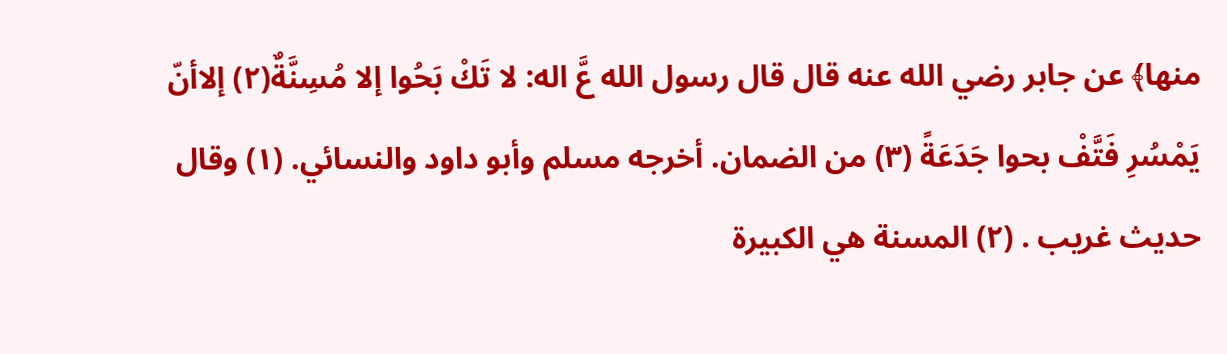منها﴾ عن جابر رضي الله عنه قال قال رسول الله عَّ اله: لا تَكْ بَحُوا إلا مُسِنَّةٌ(٢) إلاأنّ يَمْسُرِ فَتَّفْ بحوا جَدَعَةً (٣) من الضمان. أخرجه مسلم وأبو داود والنسائي. (١) وقال حديث غريب . (٢) المسنة هي الكبيرة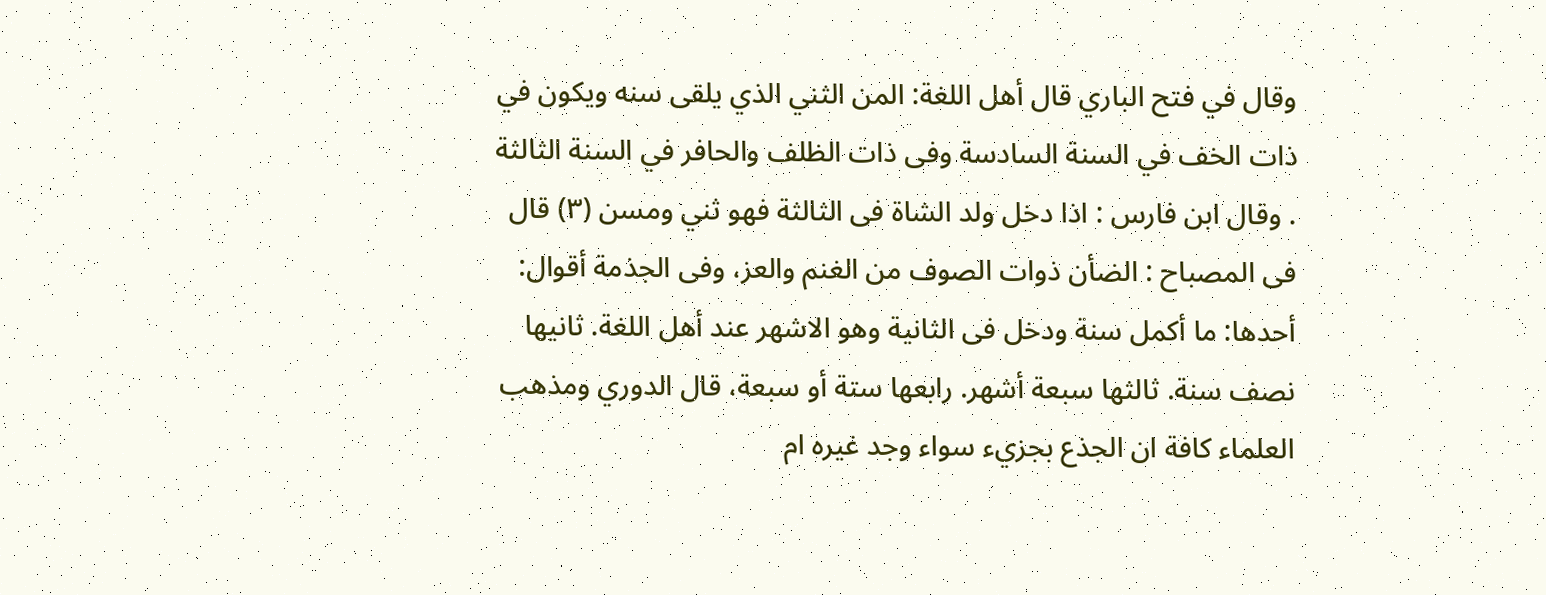وقال في فتح الباري قال أهل اللغة: المن الثني الذي يلقى سنه ويكون في ذات الخف في السنة السادسة وفى ذات الظلف والحافر في السنة الثالثة . وقال ابن فارس : اذا دخل ولد الشاة فى الثالثة فهو ثني ومسن (٣) قال فى المصباح : الضأن ذوات الصوف من الغنم والعز، وفى الجذمة أقوال: أحدها: ما أكمل سنة ودخل فى الثانية وهو الاشهر عند أهل اللغة. ثانيها نصف سنة. ثالثها سبعة أشهر. رابعها ستة أو سبعة، قال الدوري ومذهب العلماء كافة ان الجذع بجزيء سواء وجد غيره ام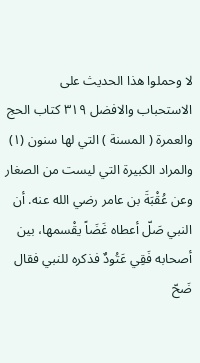لا وحملوا هذا الحديث على الاستحباب والافضل ٣١٩ كتاب الحج والعمرة ( المسنة ) التي لها سنون (١) والمراد الكبيرة التي ليست من الصغار وعن عُقْبَةَ بن عامر رضي الله عنه. أن النبي صَلّ أعطاه غَضَاً يقْسمها، بين أصحابه فَقِي عَتُودٌ فذكره للنبي فقال ضَحّ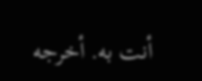أنت به. أخرجه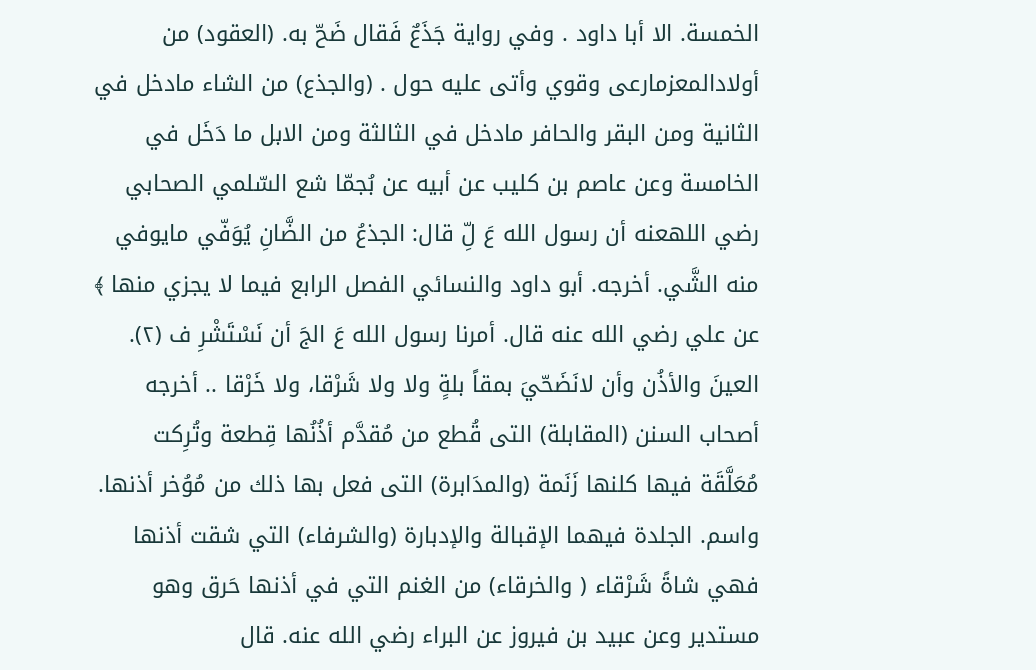الخمسة. الا أبا داود . وفي رواية جَذَعٌ فَقال ضَحّ به. (العقود) من أولادالمعزمارعى وقوي وأتى عليه حول . (والجذع) من الشاء مادخل في الثانية ومن البقر والحافر مادخل في الثالثة ومن الابل ما دَخَل في الخامسة وعن عاصم بن كليب عن أبيه عن بُجمّا شع السّلمي الصحابي رضي اللهعنه أن رسول الله عَ لِّ قال: الجذعُ من الضَّانِ يُوَفّي مايوفي منه الشَّي. أخرجه. أبو داود والنسائي الفصل الرابع فيما لا يجزي منها ﴾ عن علي رضي الله عنه قال. أمرنا رسول الله عَ الجَ أن نَسْتَشْرِ ف (٢). العينَ والأذُن وأن لانَضَحّيَ بمقاً بلةٍ ولا ولا شَرْقا، ولا خَرْقا .. أخرجه أصحاب السنن (المقابلة) التى قُطع من مُقدَّم أذُنُها قِطعة وتُرِكت مُعَلَّقَة فيها كلنها زَنَمة (والمدَابرة) التى فعل بها ذلك من مُوُخر أذنها. واسم. الجلدة فيهما الإقبالة والإدبارة (والشرفاء) التي شقت أذنها فهي شاةً شَرْقاء ( والخرقاء) من الغنم التي في أذنها حَرق وهو مستدير وعن عبيد بن فيروز عن البراء رضي الله عنه. قال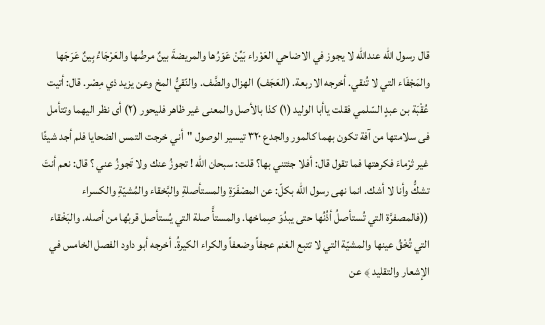قال رسول الله عندالله لا يجوز في الاضاحي العَوْراء بَيِّنْ عَوَرُها والمريضةَ بينٌ مرضُها والعَرْجَاءُ بِينٌ عَرَجَها والمَجْفَاء التي لا تُنقي. أخرجه الاربعة. (العَجَف) الهزال والضَّف. والنّقيُّ المخ وعن يزيد ذي مِصْر. قال: أتيت عُقْبَة بن عبدٍ السّلمي فقلت ياأبا الوليد (١) كذا بالأصل والمعنى غير ظاهر فليحور (٢) أى نظر اليهما وتتأمل فى سلامتها من آفة تكون بهما كالمور والجدع ٣٢٠ تيسير الوصول "أني خرجت التمس الضحايا فلم أجد شيئًا غير ثرْماءَ فكرهتها فما تقول قال: أفلا جئتني بها؟ قلت: سبحان الله ! تجوزُ عنك ولا تَجوزُ عني ؟ قال: نعم أنتَ تشكُّ وأنا لا أشك. انما نهى رسول الله بكلّ: عن المصْفَرَةِ والمستأصلةِ والبَّخقاء والمُشيّةِ والكسراء ((فالمصفرَّة التي تُستأصلُ أذُنُها حتى يبدُوَ صِماخها. والمستأَّ صلة التي يُستأصل قربُها من أصله. والبَخْقاء التي تُخْقُ عينها والمشيّة التي لا تتبع الغنم عجفاً وضعفاً والكراء الكيرةُ. أخرجه أبو داود الفصل الخامس في الإشعار والتقليد ﴾ عن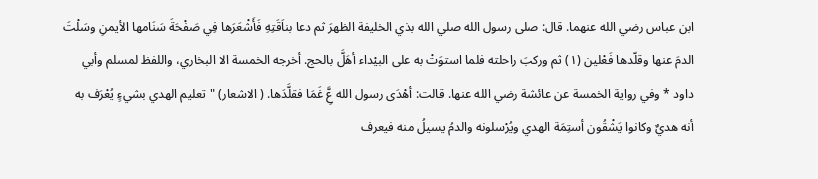ابن عباس رضي الله عنهما. قال: صلى رسول الله صلي الله بذي الخليفة الظهرَ ثم دعا بناَقَتِهِ فَأَشْعَرَها فِي صَفْحَةَ سَنَامها الأيمنِ وسَلْتَ الدمَ عنها وقلّدها فَعْلين (١) ثم وركبَ راحلته فلما استوَتْ به على البيْداء أهَلَّ بالحج. أخرجه الخمسة الا البخاري، واللفظ لمسلم وأبي داود * وفي رواية الخمسة عن عائشة رضي الله عنها. قالت: أهْدَى رسول الله عَِّ غَمَا فقلَّدَها. ( الاشعار) "تعليم الهدي بشيءٍ يُعْرَف به أنه هديٌ وكانوا يَشْقُون أستِمَة الهدي ويُرْسلونه والدمُ يسيلُ منه فيعرف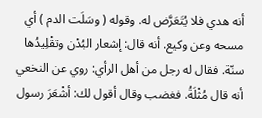أنه هدي فلا يُتَعَرَّض له. وقوله ( وسَلَت الدم ) أي مسحه وعن وكيع. أنه قال: إشعار البُدْن وتقْلِيدُها سنّة. فقال له رجل من أهل الرأي: روي عن النخعي أنه قال مُثْلَةُ. فغضب وقال أقول لك: أشْعَرَ رسول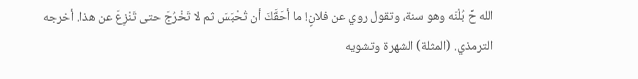الله حِّ بُلْنَه وهو سنة، وتقول روي عن فلانٍ! ما أحَقَّكَ أن تُحْبَسَ ثم لا تَخْرُجَ حتى تَنْزِعَ عن هذا. أخرجه الترمذي. (المثلة) الشهرة وتشويه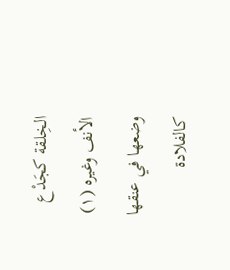الخِلقة كجَدْع الأنف وغيره (١) وضعها في عنقها كالفلادة